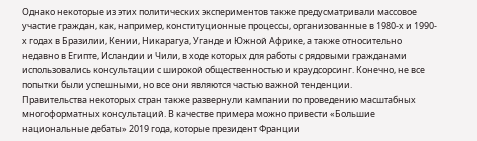Однако некоторые из этих политических экспериментов также предусматривали массовое участие граждан, как, например, конституционные процессы, организованные в 1980-х и 1990-х годах в Бразилии, Кении, Никарагуа, Уганде и Южной Африке, а также относительно недавно в Египте, Исландии и Чили, в ходе которых для работы с рядовыми гражданами использовались консультации с широкой общественностью и краудсорсинг. Конечно, не все попытки были успешными, но все они являются частью важной тенденции.
Правительства некоторых стран также развернули кампании по проведению масштабных многоформатных консультаций. В качестве примера можно привести «Большие национальные дебаты» 2019 года, которые президент Франции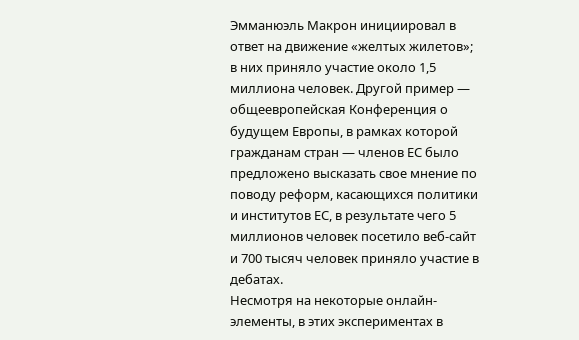Эмманюэль Макрон инициировал в ответ на движение «желтых жилетов»; в них приняло участие около 1,5 миллиона человек. Другой пример — общеевропейская Конференция о будущем Европы, в рамках которой гражданам стран — членов ЕС было предложено высказать свое мнение по поводу реформ, касающихся политики и институтов ЕС, в результате чего 5 миллионов человек посетило веб-сайт и 700 тысяч человек приняло участие в дебатах.
Несмотря на некоторые онлайн-элементы, в этих экспериментах в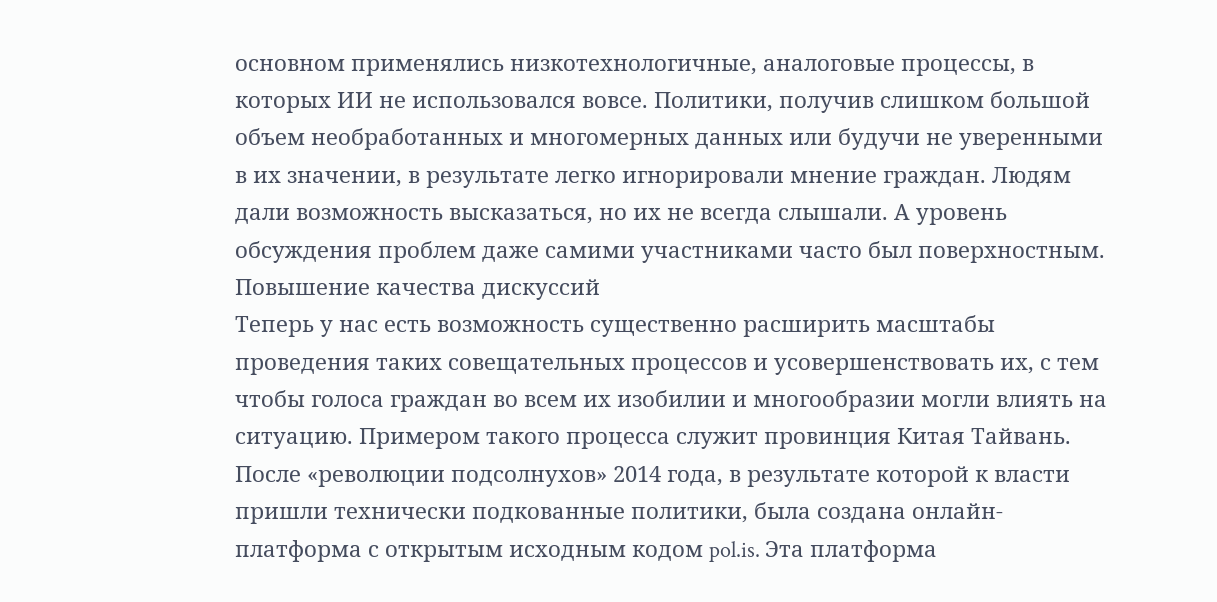основном применялись низкотехнологичные, аналоговые процессы, в которых ИИ не использовался вовсе. Политики, получив слишком большой объем необработанных и многомерных данных или будучи не уверенными в их значении, в результате легко игнорировали мнение граждан. Людям дали возможность высказаться, но их не всегда слышали. А уровень обсуждения проблем даже самими участниками часто был поверхностным.
Повышение качества дискуссий
Теперь у нас есть возможность существенно расширить масштабы проведения таких совещательных процессов и усовершенствовать их, с тем чтобы голоса граждан во всем их изобилии и многообразии могли влиять на ситуацию. Примером такого процесса служит провинция Китая Тайвань.
После «революции подсолнухов» 2014 года, в результате которой к власти пришли технически подкованные политики, была создана онлайн-платформа с открытым исходным кодом pol.is. Эта платформа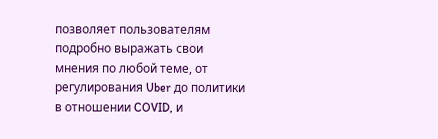позволяет пользователям подробно выражать свои мнения по любой теме, от регулирования Uber до политики в отношении COVID, и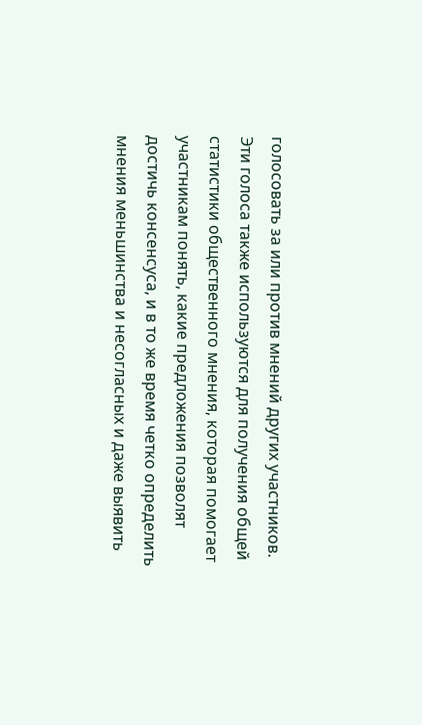голосовать за или против мнений других участников. Эти голоса также используются для получения общей статистики общественного мнения, которая помогает участникам понять, какие предложения позволят достичь консенсуса, и в то же время четко определить мнения меньшинства и несогласных и даже выявить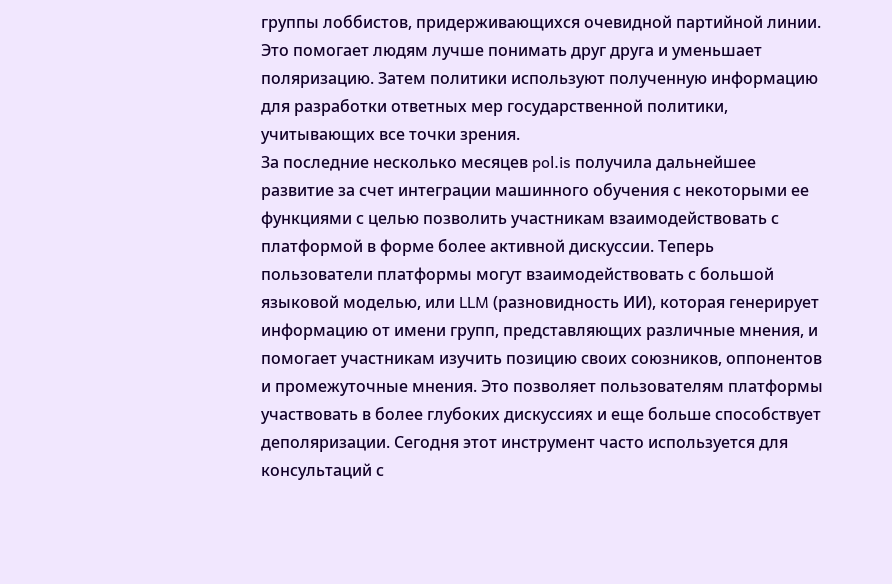группы лоббистов, придерживающихся очевидной партийной линии. Это помогает людям лучше понимать друг друга и уменьшает поляризацию. Затем политики используют полученную информацию для разработки ответных мер государственной политики, учитывающих все точки зрения.
За последние несколько месяцев pol.is получила дальнейшее развитие за счет интеграции машинного обучения с некоторыми ее функциями с целью позволить участникам взаимодействовать с платформой в форме более активной дискуссии. Теперь пользователи платформы могут взаимодействовать с большой языковой моделью, или LLM (разновидность ИИ), которая генерирует информацию от имени групп, представляющих различные мнения, и помогает участникам изучить позицию своих союзников, оппонентов и промежуточные мнения. Это позволяет пользователям платформы участвовать в более глубоких дискуссиях и еще больше способствует деполяризации. Сегодня этот инструмент часто используется для консультаций с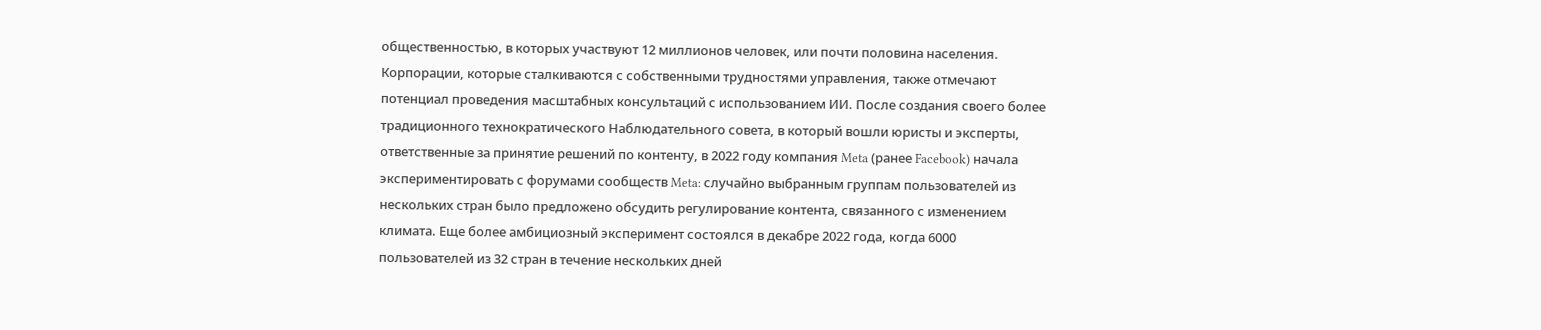общественностью, в которых участвуют 12 миллионов человек, или почти половина населения.
Корпорации, которые сталкиваются с собственными трудностями управления, также отмечают потенциал проведения масштабных консультаций с использованием ИИ. После создания своего более традиционного технократического Наблюдательного совета, в который вошли юристы и эксперты, ответственные за принятие решений по контенту, в 2022 году компания Meta (ранее Facebook) начала экспериментировать с форумами сообществ Meta: случайно выбранным группам пользователей из нескольких стран было предложено обсудить регулирование контента, связанного с изменением климата. Еще более амбициозный эксперимент состоялся в декабре 2022 года, когда 6000 пользователей из 32 стран в течение нескольких дней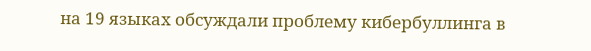на 19 языках обсуждали проблему кибербуллинга в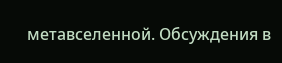метавселенной. Обсуждения в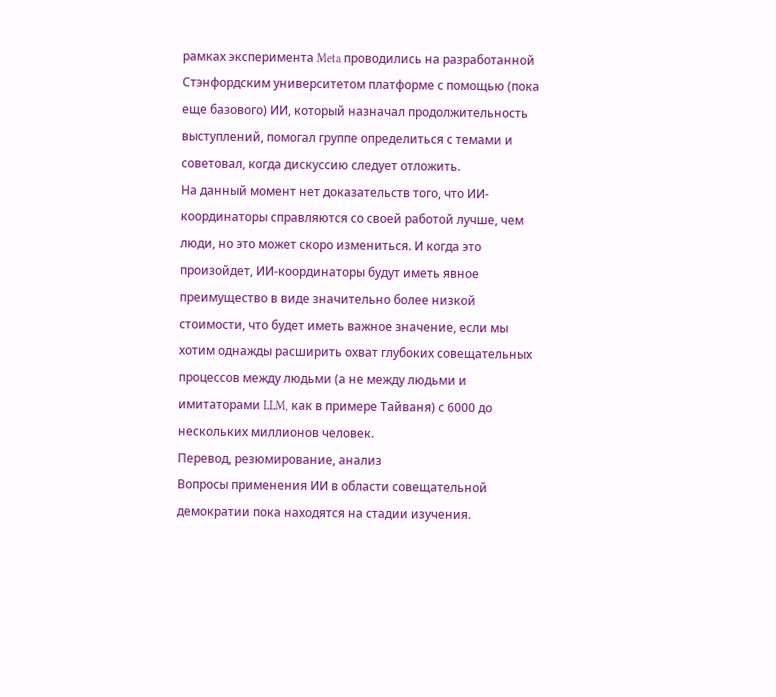рамках эксперимента Meta проводились на разработанной Стэнфордским университетом платформе с помощью (пока еще базового) ИИ, который назначал продолжительность выступлений, помогал группе определиться с темами и советовал, когда дискуссию следует отложить.
На данный момент нет доказательств того, что ИИ-координаторы справляются со своей работой лучше, чем люди, но это может скоро измениться. И когда это произойдет, ИИ-координаторы будут иметь явное преимущество в виде значительно более низкой стоимости, что будет иметь важное значение, если мы хотим однажды расширить охват глубоких совещательных процессов между людьми (а не между людьми и имитаторами LLM, как в примере Тайваня) с 6000 до нескольких миллионов человек.
Перевод, резюмирование, анализ
Вопросы применения ИИ в области совещательной демократии пока находятся на стадии изучения.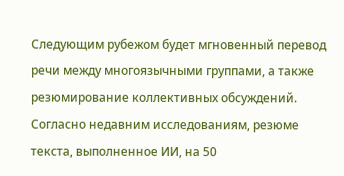Следующим рубежом будет мгновенный перевод речи между многоязычными группами, а также резюмирование коллективных обсуждений. Согласно недавним исследованиям, резюме текста, выполненное ИИ, на 50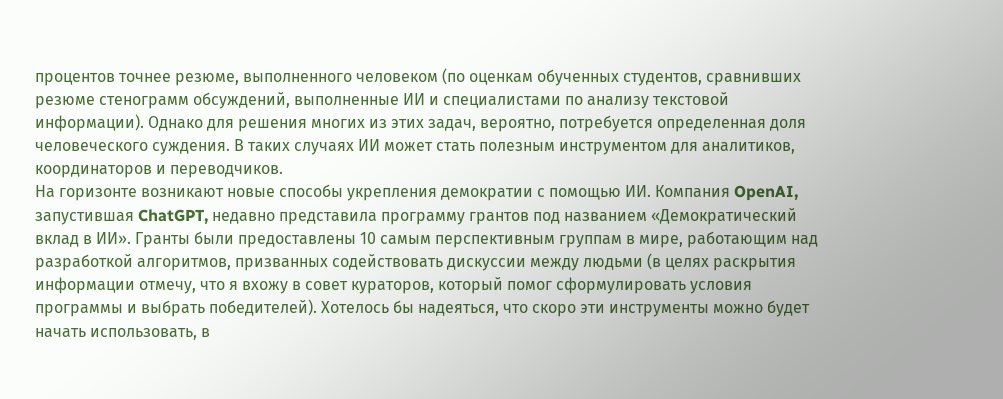процентов точнее резюме, выполненного человеком (по оценкам обученных студентов, сравнивших резюме стенограмм обсуждений, выполненные ИИ и специалистами по анализу текстовой информации). Однако для решения многих из этих задач, вероятно, потребуется определенная доля человеческого суждения. В таких случаях ИИ может стать полезным инструментом для аналитиков, координаторов и переводчиков.
На горизонте возникают новые способы укрепления демократии с помощью ИИ. Компания OpenAI, запустившая ChatGPT, недавно представила программу грантов под названием «Демократический вклад в ИИ». Гранты были предоставлены 10 самым перспективным группам в мире, работающим над разработкой алгоритмов, призванных содействовать дискуссии между людьми (в целях раскрытия информации отмечу, что я вхожу в совет кураторов, который помог сформулировать условия программы и выбрать победителей). Хотелось бы надеяться, что скоро эти инструменты можно будет начать использовать, в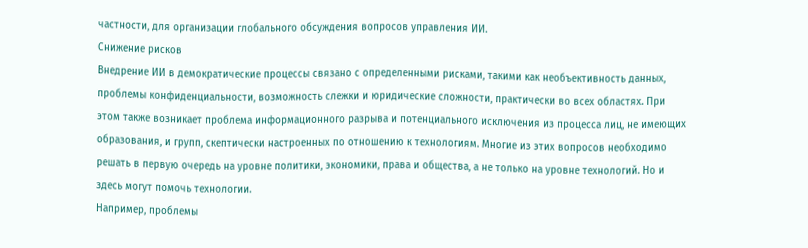частности, для организации глобального обсуждения вопросов управления ИИ.
Снижение рисков
Внедрение ИИ в демократические процессы связано с определенными рисками, такими как необъективность данных, проблемы конфиденциальности, возможность слежки и юридические сложности, практически во всех областях. При этом также возникает проблема информационного разрыва и потенциального исключения из процесса лиц, не имеющих образования, и групп, скептически настроенных по отношению к технологиям. Многие из этих вопросов необходимо решать в первую очередь на уровне политики, экономики, права и общества, а не только на уровне технологий. Но и здесь могут помочь технологии.
Например, проблемы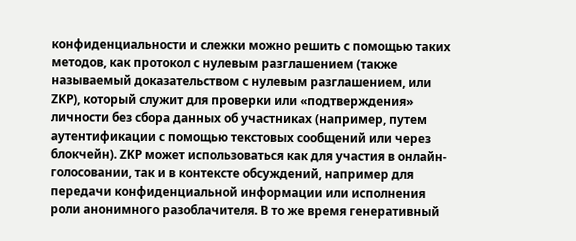конфиденциальности и слежки можно решить с помощью таких методов, как протокол с нулевым разглашением (также называемый доказательством с нулевым разглашением, или ZKP), который служит для проверки или «подтверждения» личности без сбора данных об участниках (например, путем аутентификации с помощью текстовых сообщений или через блокчейн). ZKP может использоваться как для участия в онлайн-голосовании, так и в контексте обсуждений, например для передачи конфиденциальной информации или исполнения роли анонимного разоблачителя. В то же время генеративный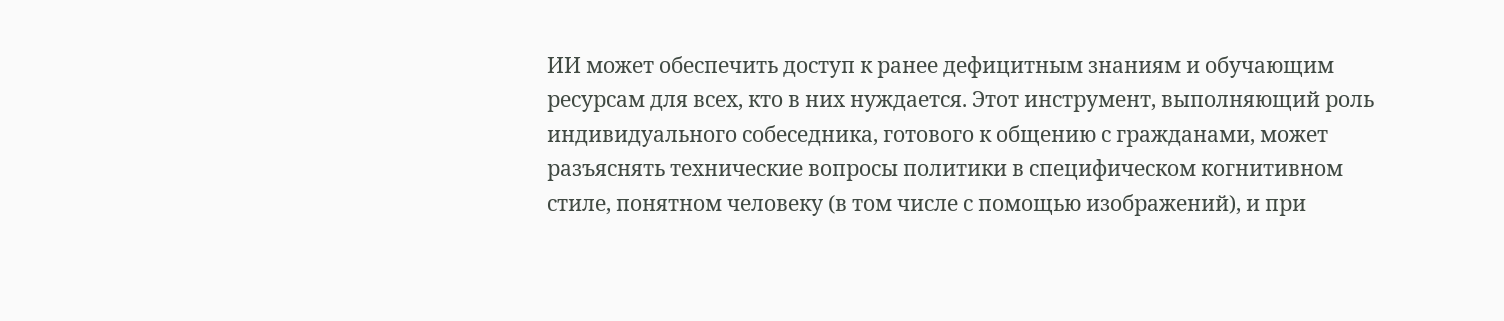ИИ может обеспечить доступ к ранее дефицитным знаниям и обучающим ресурсам для всех, кто в них нуждается. Этот инструмент, выполняющий роль индивидуального собеседника, готового к общению с гражданами, может разъяснять технические вопросы политики в специфическом когнитивном стиле, понятном человеку (в том числе с помощью изображений), и при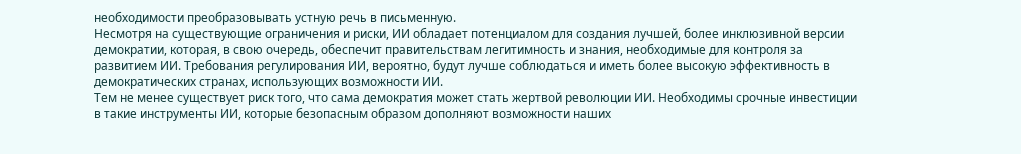необходимости преобразовывать устную речь в письменную.
Несмотря на существующие ограничения и риски, ИИ обладает потенциалом для создания лучшей, более инклюзивной версии демократии, которая, в свою очередь, обеспечит правительствам легитимность и знания, необходимые для контроля за развитием ИИ. Требования регулирования ИИ, вероятно, будут лучше соблюдаться и иметь более высокую эффективность в демократических странах, использующих возможности ИИ.
Тем не менее существует риск того, что сама демократия может стать жертвой революции ИИ. Необходимы срочные инвестиции в такие инструменты ИИ, которые безопасным образом дополняют возможности наших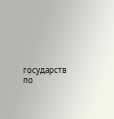государств по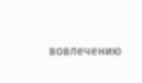вовлечению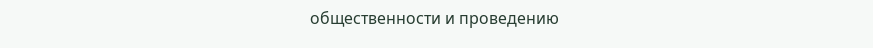общественности и проведению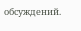обсуждений.